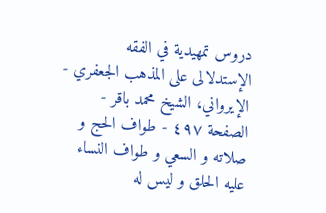دروس تمهيدية في الفقه الإستدلالى على المذهب الجعفري - الإيرواني، الشيخ محمد باقر - الصفحة ٤٩٧ - طواف الحج و صلاته و السعي و طواف النساء
عليه الحلق و ليس له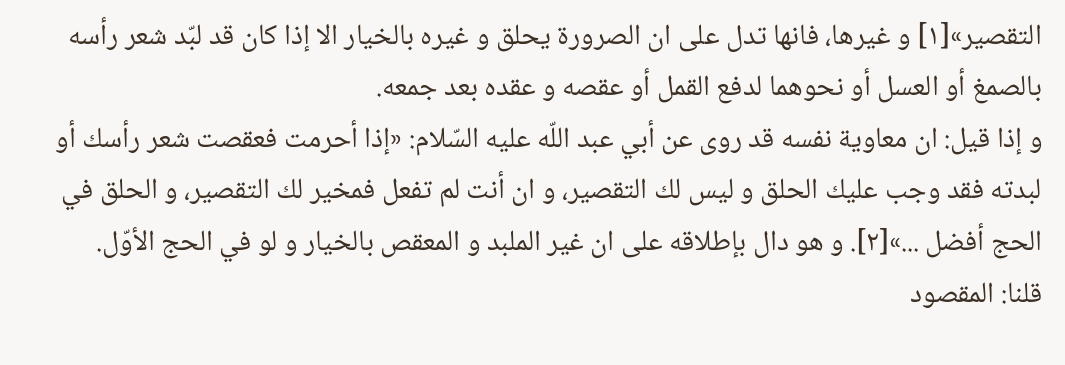التقصير»[١] و غيرها، فانها تدل على ان الصرورة يحلق و غيره بالخيار الا إذا كان قد لبّد شعر رأسه بالصمغ أو العسل أو نحوهما لدفع القمل أو عقصه و عقده بعد جمعه.
و إذا قيل: ان معاوية نفسه قد روى عن أبي عبد اللّه عليه السّلام: «إذا أحرمت فعقصت شعر رأسك أو لبدته فقد وجب عليك الحلق و ليس لك التقصير، و ان أنت لم تفعل فمخير لك التقصير، و الحلق في الحج أفضل ...»[٢]. و هو دال بإطلاقه على ان غير الملبد و المعقص بالخيار و لو في الحج الأوّل.
قلنا: المقصود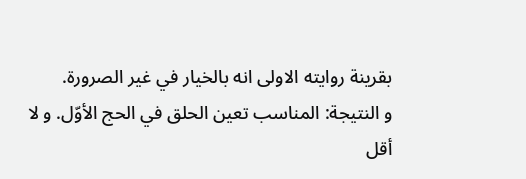بقرينة روايته الاولى انه بالخيار في غير الصرورة.
و النتيجة: المناسب تعين الحلق في الحج الأوّل. و لا أقل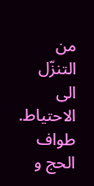من التنزّل الى الاحتياط.
طواف الحج و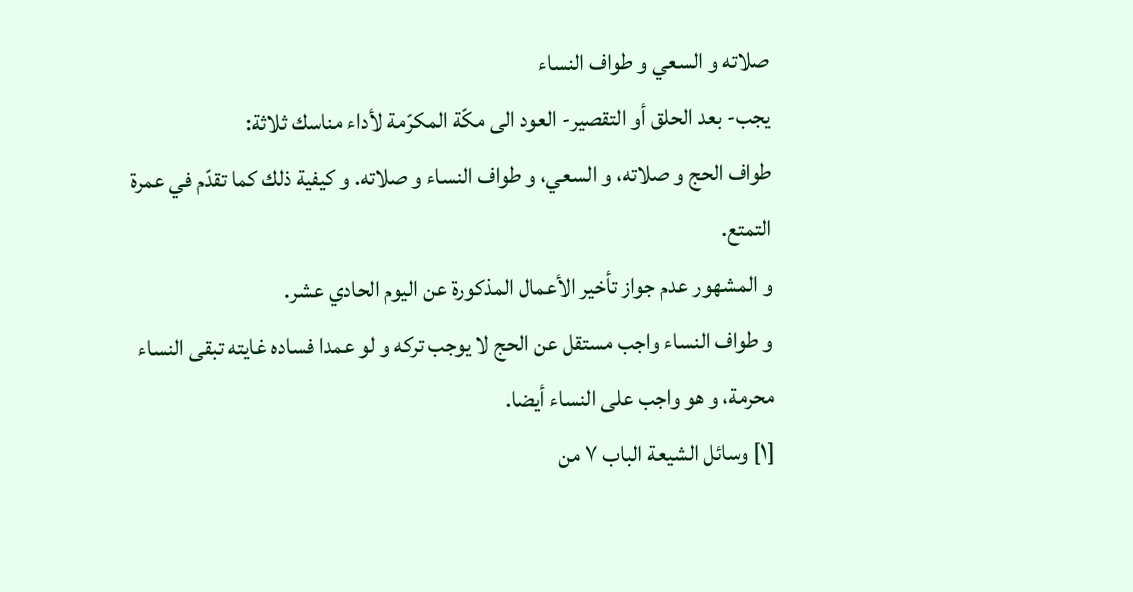صلاته و السعي و طواف النساء
يجب- بعد الحلق أو التقصير- العود الى مكّة المكرّمة لأداء مناسك ثلاثة:
طواف الحج و صلاته، و السعي، و طواف النساء و صلاته. و كيفية ذلك كما تقدّم في عمرة التمتع.
و المشهور عدم جواز تأخير الأعمال المذكورة عن اليوم الحادي عشر.
و طواف النساء واجب مستقل عن الحج لا يوجب تركه و لو عمدا فساده غايته تبقى النساء محرمة، و هو واجب على النساء أيضا.
[١] وسائل الشيعة الباب ٧ من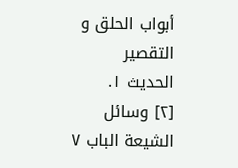أبواب الحلق و التقصير الحديث ١.
[٢] وسائل الشيعة الباب ٧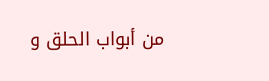من أبواب الحلق و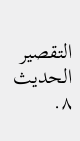التقصير الحديث ٨.